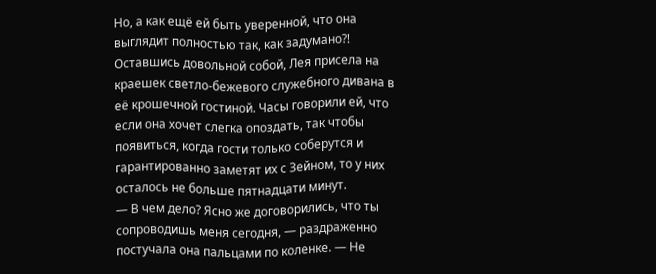Но, а как ещё ей быть уверенной, что она выглядит полностью так, как задумано⁈
Оставшись довольной собой, Лея присела на краешек светло-бежевого служебного дивана в её крошечной гостиной. Часы говорили ей, что если она хочет слегка опоздать, так чтобы появиться, когда гости только соберутся и гарантированно заметят их с Зейном, то у них осталось не больше пятнадцати минут.
— В чем дело? Ясно же договорились, что ты сопроводишь меня сегодня, — раздраженно постучала она пальцами по коленке. — Не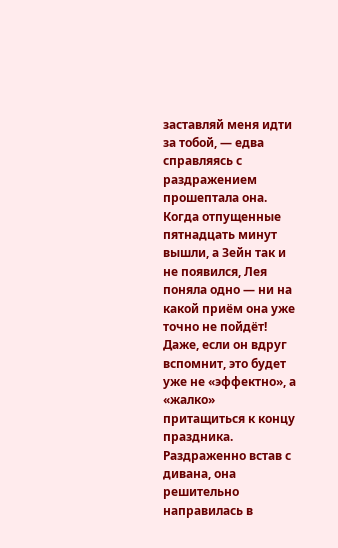заставляй меня идти за тобой, — едва справляясь с раздражением прошептала она.
Когда отпущенные пятнадцать минут вышли, а Зейн так и не появился, Лея поняла одно — ни на какой приём она уже точно не пойдёт! Даже, если он вдруг вспомнит, это будет уже не «эффектно», а «жалко» притащиться к концу праздника.
Раздраженно встав с дивана, она решительно направилась в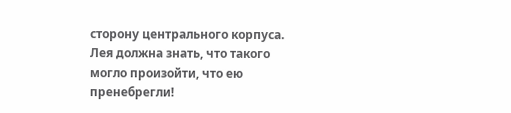сторону центрального корпуса. Лея должна знать, что такого могло произойти, что ею пренебрегли!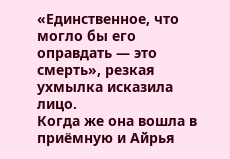«Единственное, что могло бы его оправдать — это смерть», резкая ухмылка исказила лицо.
Когда же она вошла в приёмную и Айрья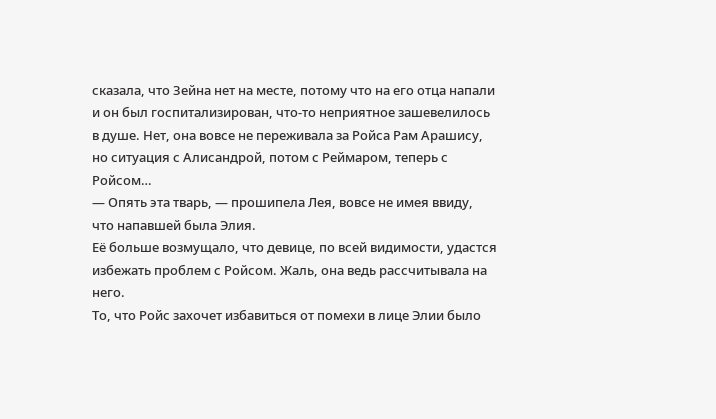сказала, что Зейна нет на месте, потому что на его отца напали и он был госпитализирован, что-то неприятное зашевелилось в душе. Нет, она вовсе не переживала за Ройса Рам Арашису, но ситуация с Алисандрой, потом с Реймаром, теперь с Ройсом…
— Опять эта тварь, — прошипела Лея, вовсе не имея ввиду, что напавшей была Элия.
Её больше возмущало, что девице, по всей видимости, удастся избежать проблем с Ройсом. Жаль, она ведь рассчитывала на него.
То, что Ройс захочет избавиться от помехи в лице Элии было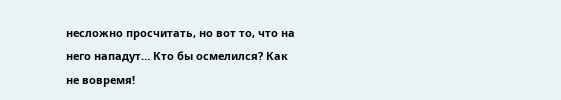несложно просчитать, но вот то, что на него нападут… Кто бы осмелился? Как не вовремя!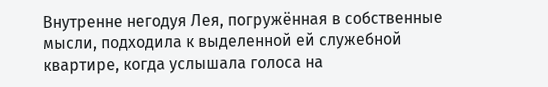Внутренне негодуя Лея, погружённая в собственные мысли, подходила к выделенной ей служебной квартире, когда услышала голоса на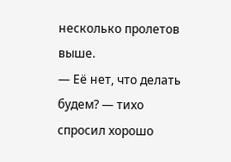несколько пролетов выше.
— Её нет, что делать будем? — тихо спросил хорошо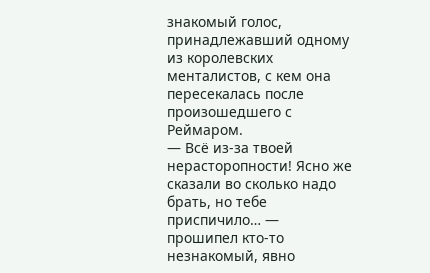знакомый голос, принадлежавший одному из королевских менталистов, с кем она пересекалась после произошедшего с Реймаром.
— Всё из-за твоей нерасторопности! Ясно же сказали во сколько надо брать, но тебе приспичило… — прошипел кто-то незнакомый, явно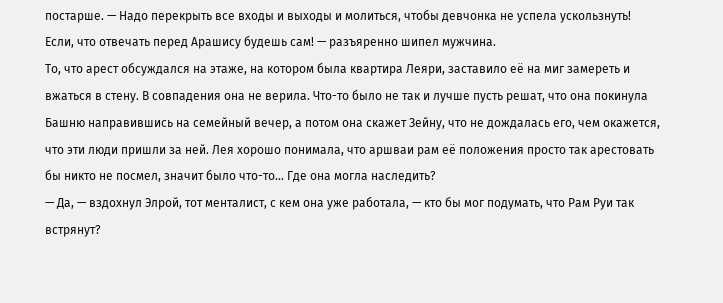постарше. — Надо перекрыть все входы и выходы и молиться, чтобы девчонка не успела ускользнуть! Если, что отвечать перед Арашису будешь сам! — разъяренно шипел мужчина.
То, что арест обсуждался на этаже, на котором была квартира Леяри, заставило её на миг замереть и вжаться в стену. В совпадения она не верила. Что-то было не так и лучше пусть решат, что она покинула Башню направившись на семейный вечер, а потом она скажет Зейну, что не дождалась его, чем окажется, что эти люди пришли за ней. Лея хорошо понимала, что аршваи рам её положения просто так арестовать бы никто не посмел, значит было что-то… Где она могла наследить?
— Да, — вздохнул Элрой, тот менталист, с кем она уже работала, — кто бы мог подумать, что Рам Руи так встрянут?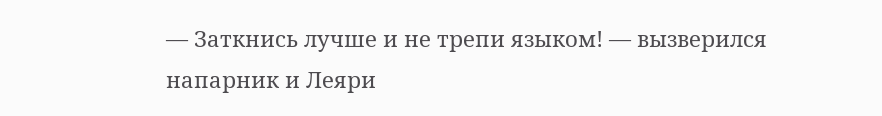— Заткнись лучше и не трепи языком! — вызверился напарник и Леяри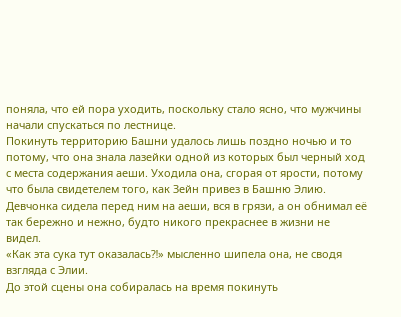поняла, что ей пора уходить, поскольку стало ясно, что мужчины начали спускаться по лестнице.
Покинуть территорию Башни удалось лишь поздно ночью и то потому, что она знала лазейки одной из которых был черный ход с места содержания аеши. Уходила она, сгорая от ярости, потому что была свидетелем того, как Зейн привез в Башню Элию. Девчонка сидела перед ним на аеши, вся в грязи, а он обнимал её так бережно и нежно, будто никого прекраснее в жизни не видел.
«Как эта сука тут оказалась⁈» мысленно шипела она, не сводя взгляда с Элии.
До этой сцены она собиралась на время покинуть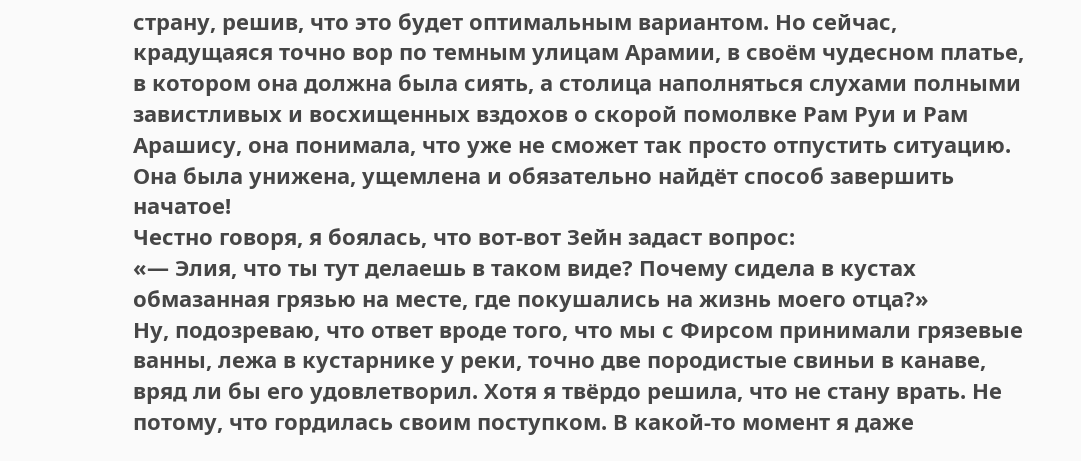страну, решив, что это будет оптимальным вариантом. Но сейчас, крадущаяся точно вор по темным улицам Арамии, в своём чудесном платье, в котором она должна была сиять, а столица наполняться слухами полными завистливых и восхищенных вздохов о скорой помолвке Рам Руи и Рам Арашису, она понимала, что уже не сможет так просто отпустить ситуацию. Она была унижена, ущемлена и обязательно найдёт способ завершить начатое!
Честно говоря, я боялась, что вот-вот Зейн задаст вопрос:
«— Элия, что ты тут делаешь в таком виде? Почему сидела в кустах обмазанная грязью на месте, где покушались на жизнь моего отца?»
Ну, подозреваю, что ответ вроде того, что мы с Фирсом принимали грязевые ванны, лежа в кустарнике у реки, точно две породистые свиньи в канаве, вряд ли бы его удовлетворил. Хотя я твёрдо решила, что не стану врать. Не потому, что гордилась своим поступком. В какой-то момент я даже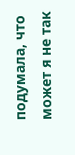подумала, что может я не так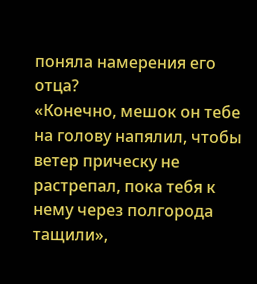поняла намерения его отца?
«Конечно, мешок он тебе на голову напялил, чтобы ветер прическу не растрепал, пока тебя к нему через полгорода тащили»,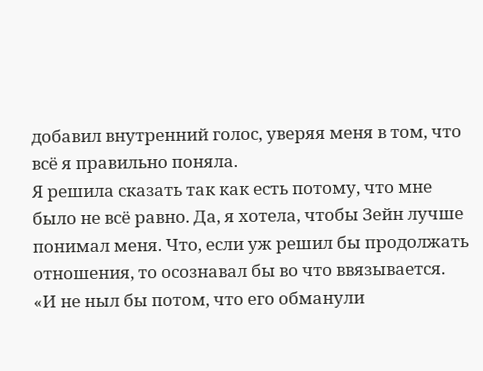добавил внутренний голос, уверяя меня в том, что всё я правильно поняла.
Я решила сказать так как есть потому, что мне было не всё равно. Да, я хотела, чтобы Зейн лучше понимал меня. Что, если уж решил бы продолжать отношения, то осознавал бы во что ввязывается.
«И не ныл бы потом, что его обманули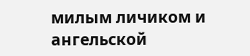милым личиком и ангельской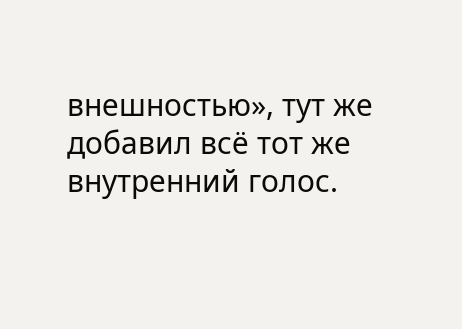внешностью», тут же добавил всё тот же внутренний голос.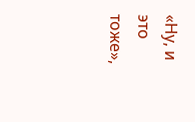«Ну, и это тоже»,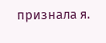признала я.